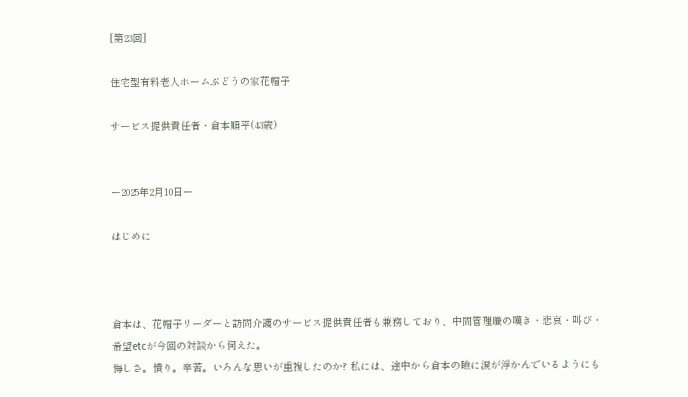[第23回]

住宅型有料老人ホームぶどうの家花帽子

サービス提供責任者・倉本順平(43歳)


ー2025年2月10日ー

はじめに



倉本は、花帽子リーダーと訪問介護のサービス提供責任者も兼務しており、中間管理職の嘆き・悲哀・叫び・希望etcが今回の対談から伺えた。
悔しさ。憤り。辛苦。いろんな思いが重複したのか? 私には、途中から倉本の瞼に涙が浮かんでいるようにも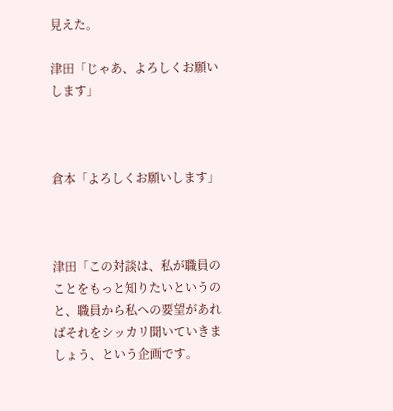見えた。

津田「じゃあ、よろしくお願いします」



倉本「よろしくお願いします」



津田「この対談は、私が職員のことをもっと知りたいというのと、職員から私への要望があればそれをシッカリ聞いていきましょう、という企画です。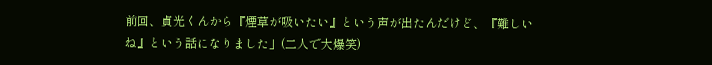前回、貞光くんから『煙草が吸いたい』という声が出たんだけど、『難しいね』という話になりました」(二人で大爆笑)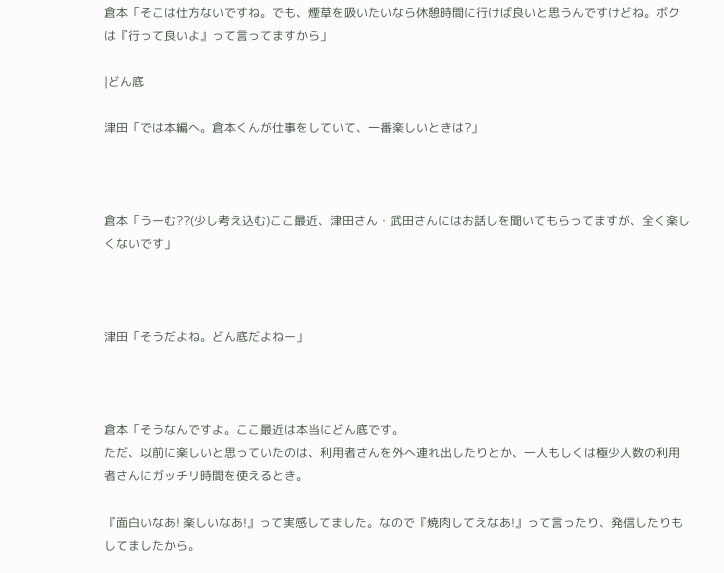倉本「そこは仕方ないですね。でも、煙草を吸いたいなら休憩時間に行けば良いと思うんですけどね。ボクは『行って良いよ』って言ってますから」

|どん底

津田「では本編へ。倉本くんが仕事をしていて、一番楽しいときは?」



倉本「うーむ??(少し考え込む)ここ最近、津田さん・武田さんにはお話しを聞いてもらってますが、全く楽しくないです」



津田「そうだよね。どん底だよねー」



倉本「そうなんですよ。ここ最近は本当にどん底です。
ただ、以前に楽しいと思っていたのは、利用者さんを外へ連れ出したりとか、一人もしくは極少人数の利用者さんにガッチリ時間を使えるとき。

『面白いなあ! 楽しいなあ!』って実感してました。なので『焼肉してえなあ!』って言ったり、発信したりもしてましたから。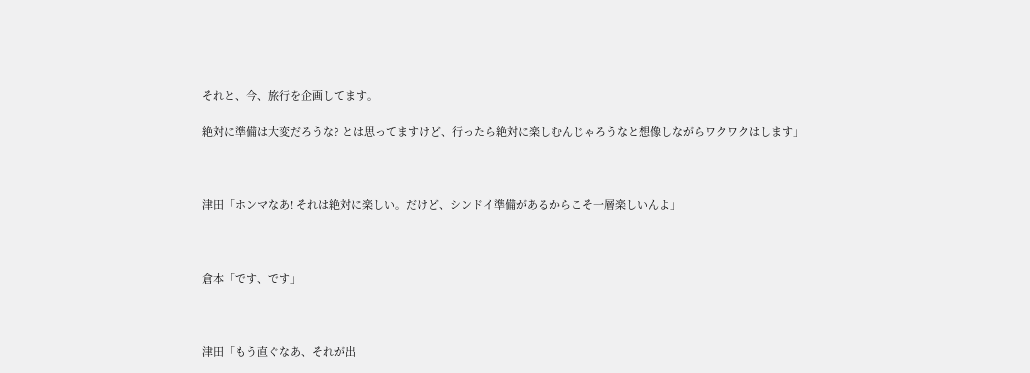それと、今、旅行を企画してます。

絶対に準備は大変だろうな? とは思ってますけど、行ったら絶対に楽しむんじゃろうなと想像しながらワクワクはします」



津田「ホンマなあ! それは絶対に楽しい。だけど、シンドイ準備があるからこそ一層楽しいんよ」



倉本「です、です」



津田「もう直ぐなあ、それが出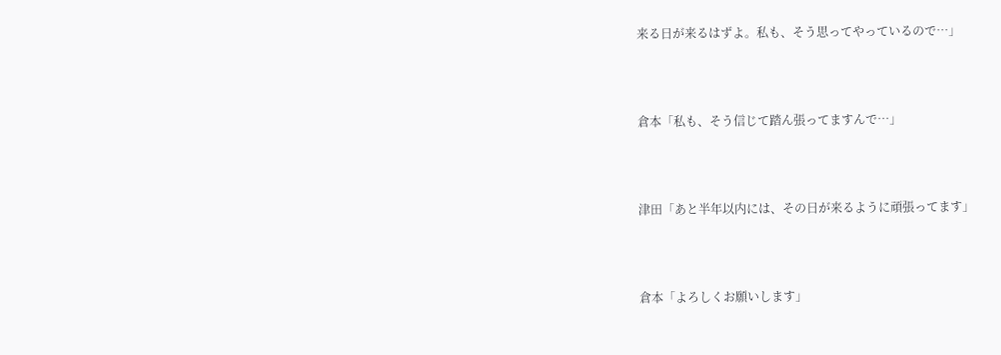来る日が来るはずよ。私も、そう思ってやっているので…」



倉本「私も、そう信じて踏ん張ってますんで…」



津田「あと半年以内には、その日が来るように頑張ってます」



倉本「よろしくお願いします」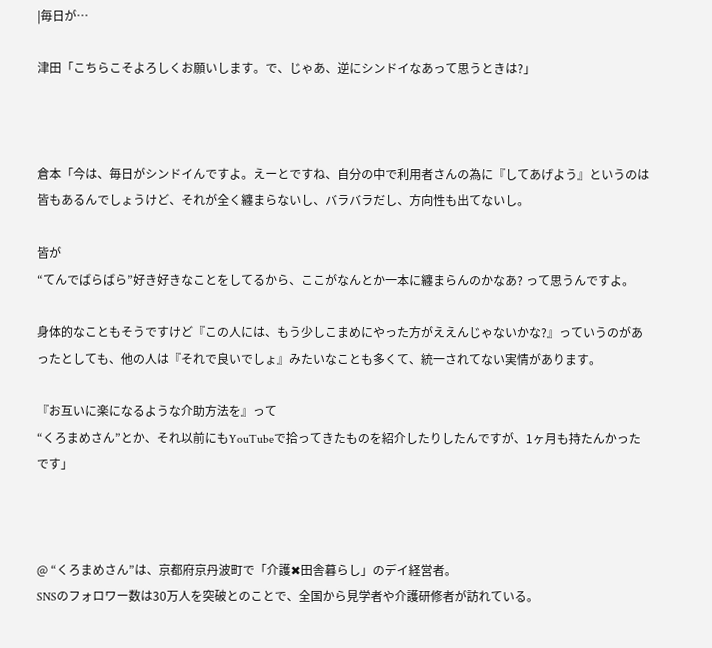|毎日が…

津田「こちらこそよろしくお願いします。で、じゃあ、逆にシンドイなあって思うときは?」



倉本「今は、毎日がシンドイんですよ。えーとですね、自分の中で利用者さんの為に『してあげよう』というのは皆もあるんでしょうけど、それが全く纏まらないし、バラバラだし、方向性も出てないし。

皆が
“てんでばらばら”好き好きなことをしてるから、ここがなんとか一本に纏まらんのかなあ? って思うんですよ。

身体的なこともそうですけど『この人には、もう少しこまめにやった方がええんじゃないかな?』っていうのがあったとしても、他の人は『それで良いでしょ』みたいなことも多くて、統一されてない実情があります。

『お互いに楽になるような介助方法を』って
“くろまめさん”とか、それ以前にもYouTubeで拾ってきたものを紹介したりしたんですが、1ヶ月も持たんかったです」



@ “くろまめさん”は、京都府京丹波町で「介護✖田舎暮らし」のデイ経営者。
SNSのフォロワー数は30万人を突破とのことで、全国から見学者や介護研修者が訪れている。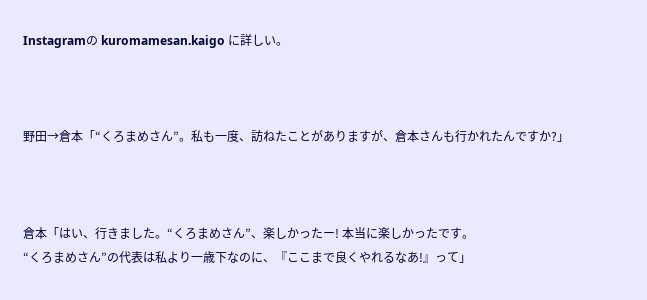Instagramの kuromamesan.kaigo に詳しい。



野田→倉本「“くろまめさん”。私も一度、訪ねたことがありますが、倉本さんも行かれたんですか?」



倉本「はい、行きました。“くろまめさん”、楽しかったー! 本当に楽しかったです。
“くろまめさん”の代表は私より一歳下なのに、『ここまで良くやれるなあ!』って」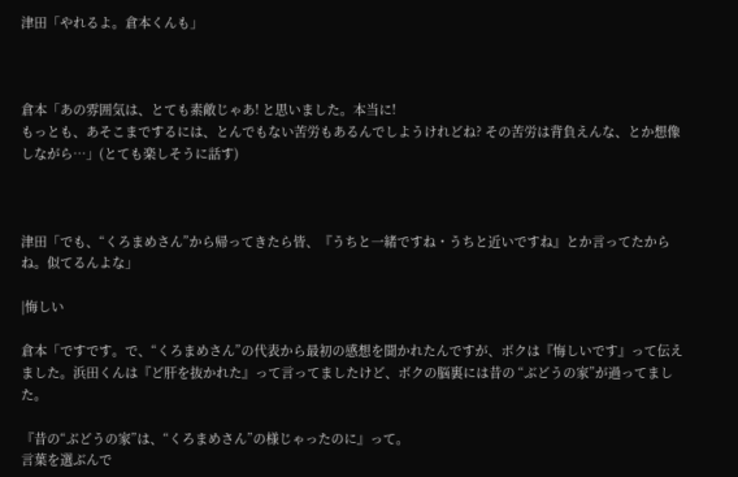津田「やれるよ。倉本くんも」



倉本「あの雰囲気は、とても素敵じゃあ! と思いました。本当に!
もっとも、あそこまでするには、とんでもない苦労もあるんでしようけれどね? その苦労は背負えんな、とか想像しながら…」(とても楽しそうに話す)



津田「でも、“くろまめさん”から帰ってきたら皆、『うちと一緒ですね・うちと近いですね』とか言ってたからね。似てるんよな」

|悔しい

倉本「ですです。で、“くろまめさん”の代表から最初の感想を聞かれたんですが、ボクは『悔しいです』って伝えました。浜田くんは『ど肝を抜かれた』って言ってましたけど、ボクの脳裏には昔の “ぶどうの家”が過ってました。

『昔の“ぶどうの家”は、“くろまめさん”の様じゃったのに』って。
言葉を選ぶんで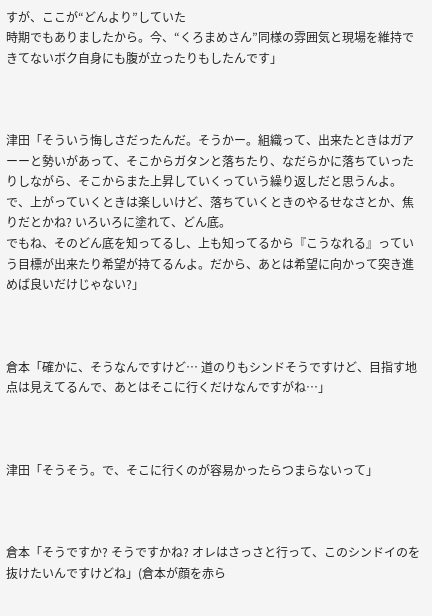すが、ここが“どんより”していた
時期でもありましたから。今、“くろまめさん”同様の雰囲気と現場を維持できてないボク自身にも腹が立ったりもしたんです」



津田「そういう悔しさだったんだ。そうかー。組織って、出来たときはガアーーと勢いがあって、そこからガタンと落ちたり、なだらかに落ちていったりしながら、そこからまた上昇していくっていう繰り返しだと思うんよ。
で、上がっていくときは楽しいけど、落ちていくときのやるせなさとか、焦りだとかね? いろいろに塗れて、どん底。
でもね、そのどん底を知ってるし、上も知ってるから『こうなれる』っていう目標が出来たり希望が持てるんよ。だから、あとは希望に向かって突き進めば良いだけじゃない?」



倉本「確かに、そうなんですけど… 道のりもシンドそうですけど、目指す地点は見えてるんで、あとはそこに行くだけなんですがね…」



津田「そうそう。で、そこに行くのが容易かったらつまらないって」



倉本「そうですか? そうですかね? オレはさっさと行って、このシンドイのを抜けたいんですけどね」(倉本が顔を赤ら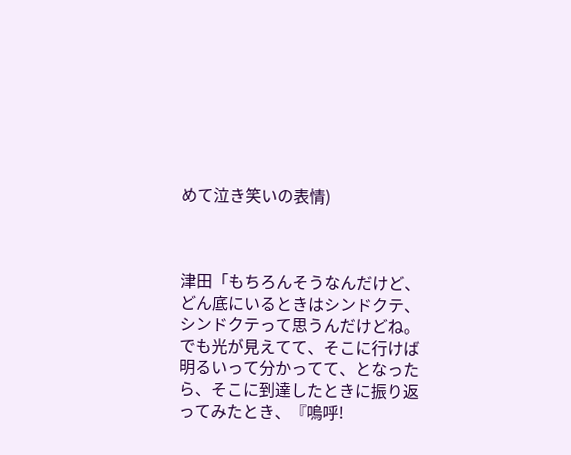めて泣き笑いの表情)



津田「もちろんそうなんだけど、どん底にいるときはシンドクテ、シンドクテって思うんだけどね。でも光が見えてて、そこに行けば明るいって分かってて、となったら、そこに到達したときに振り返ってみたとき、『嗚呼!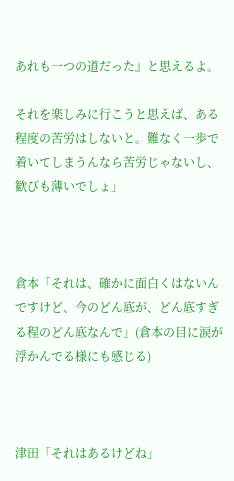あれも一つの道だった』と思えるよ。

それを楽しみに行こうと思えば、ある程度の苦労はしないと。難なく一歩で着いてしまうんなら苦労じゃないし、歓びも薄いでしょ」



倉本「それは、確かに面白くはないんですけど、今のどん底が、どん底すぎる程のどん底なんで」(倉本の目に涙が浮かんでる様にも感じる)



津田「それはあるけどね」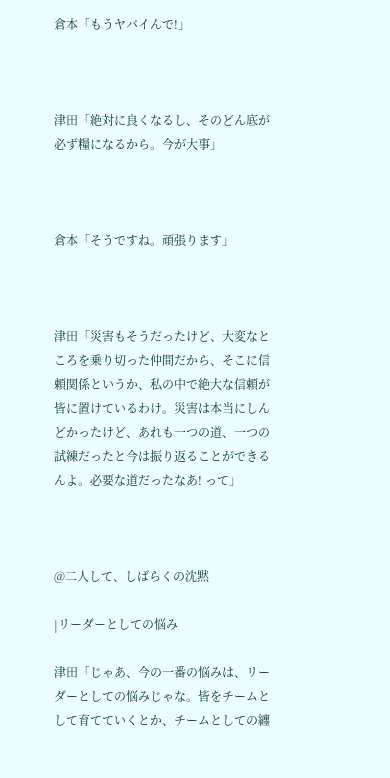倉本「もうヤバイんで!」



津田「絶対に良くなるし、そのどん底が必ず糧になるから。今が大事」



倉本「そうですね。頑張ります」



津田「災害もそうだったけど、大変なところを乗り切った仲間だから、そこに信頼関係というか、私の中で絶大な信頼が皆に置けているわけ。災害は本当にしんどかったけど、あれも一つの道、一つの試練だったと今は振り返ることができるんよ。必要な道だったなあ! って」



@二人して、しばらくの沈黙

|リーダーとしての悩み

津田「じゃあ、今の一番の悩みは、リーダーとしての悩みじゃな。皆をチームとして育てていくとか、チームとしての纏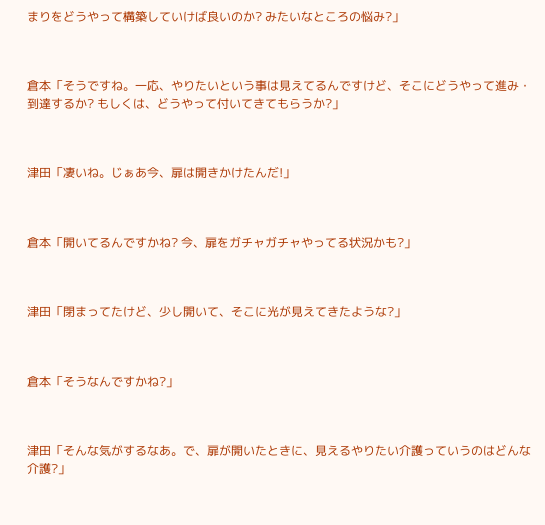まりをどうやって構築していけば良いのか? みたいなところの悩み?」



倉本「そうですね。一応、やりたいという事は見えてるんですけど、そこにどうやって進み・到達するか? もしくは、どうやって付いてきてもらうか?」



津田「凄いね。じぁあ今、扉は開きかけたんだ!」



倉本「開いてるんですかね? 今、扉をガチャガチャやってる状況かも?」



津田「閉まってたけど、少し開いて、そこに光が見えてきたような?」



倉本「そうなんですかね?」



津田「そんな気がするなあ。で、扉が開いたときに、見えるやりたい介護っていうのはどんな介護?」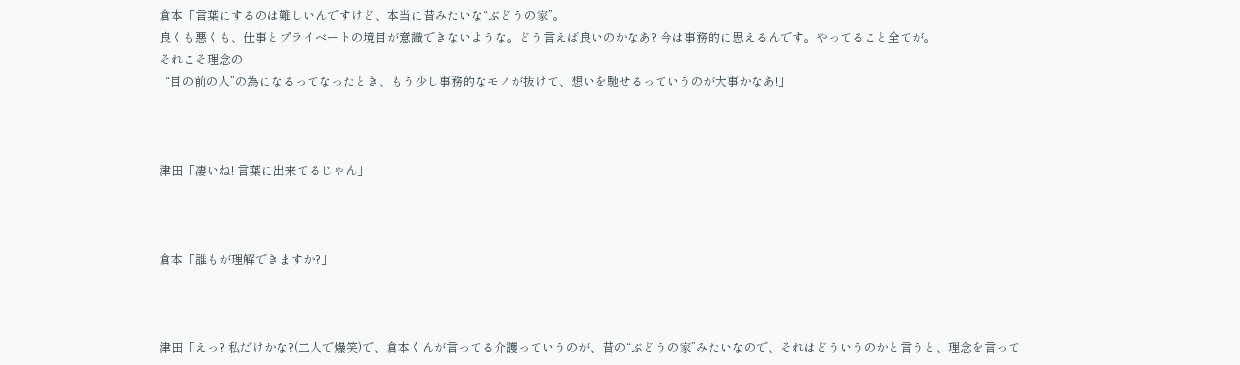倉本「言葉にするのは難しいんですけど、本当に昔みたいな“ぶどうの家”。
良くも悪くも、仕事とプライベートの境目が意識できないような。どう言えば良いのかなあ? 今は事務的に思えるんです。やってること全てが。
それこそ理念の
  “目の前の人”の為になるってなったとき、もう少し事務的なモノが抜けて、想いを馳せるっていうのが大事かなあ!」



津田「凄いね! 言葉に出来てるじゃん」



倉本「誰もが理解できますか?」



津田「えっ? 私だけかな?(二人で爆笑)で、倉本くんが言ってる介護っていうのが、昔の“ぶどうの家”みたいなので、それはどういうのかと言うと、理念を言って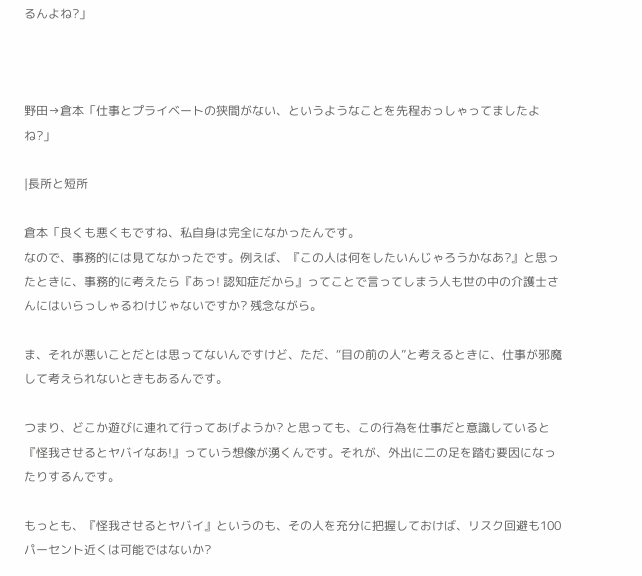るんよね?」



野田→倉本「仕事とプライベートの狭間がない、というようなことを先程おっしゃってましたよね?」

|長所と短所

倉本「良くも悪くもですね、私自身は完全になかったんです。
なので、事務的には見てなかったです。例えば、『この人は何をしたいんじゃろうかなあ?』と思ったときに、事務的に考えたら『あっ! 認知症だから』ってことで言ってしまう人も世の中の介護士さんにはいらっしゃるわけじゃないですか? 残念ながら。

ま、それが悪いことだとは思ってないんですけど、ただ、“目の前の人”と考えるときに、仕事が邪魔して考えられないときもあるんです。

つまり、どこか遊びに連れて行ってあげようか? と思っても、この行為を仕事だと意識していると『怪我させるとヤバイなあ!』っていう想像が湧くんです。それが、外出に二の足を踏む要因になったりするんです。

もっとも、『怪我させるとヤバイ』というのも、その人を充分に把握しておけば、リスク回避も100パーセント近くは可能ではないか?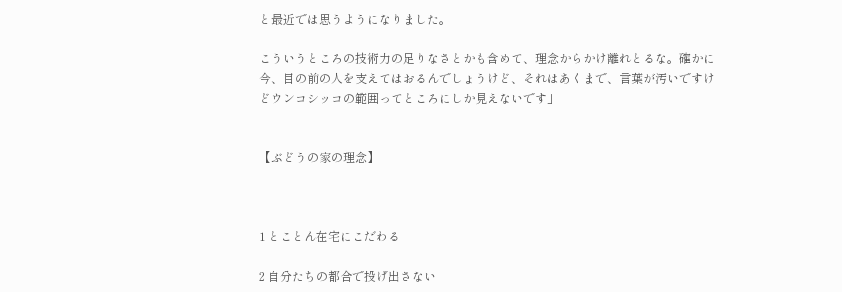と最近では思うようになりました。

こういうところの技術力の足りなさとかも含めて、理念からかけ離れとるな。確かに今、目の前の人を支えてはおるんでしょうけど、それはあくまで、言葉が汚いですけどウンコシッコの範囲ってところにしか見えないです」


【ぶどうの家の理念】



1 とことん在宅にこだわる

2 自分たちの都合で投げ出さない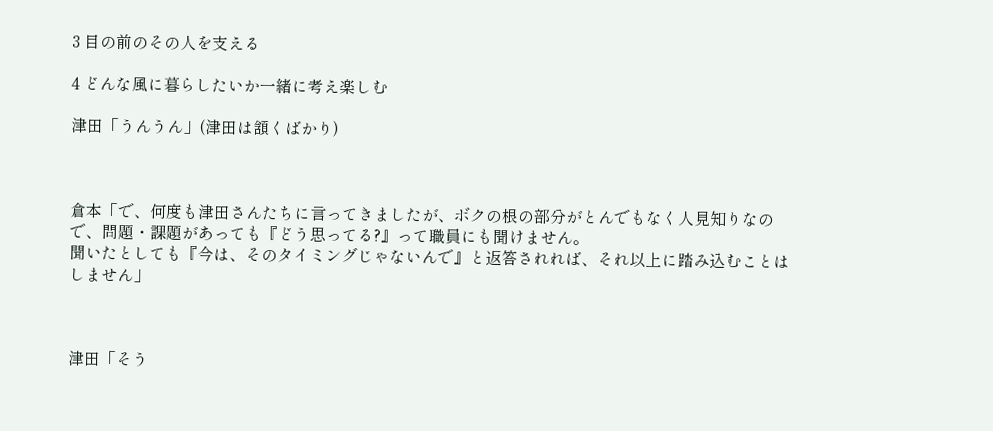3 目の前のその人を支える

4 どんな風に暮らしたいか一緒に考え楽しむ

津田「うんうん」(津田は頷くばかり)



倉本「で、何度も津田さんたちに言ってきましたが、ボクの根の部分がとんでもなく人見知りなので、問題・課題があっても『どう思ってる?』って職員にも聞けません。
聞いたとしても『今は、そのタイミングじゃないんで』と返答されれば、それ以上に踏み込むことはしません」



津田「そう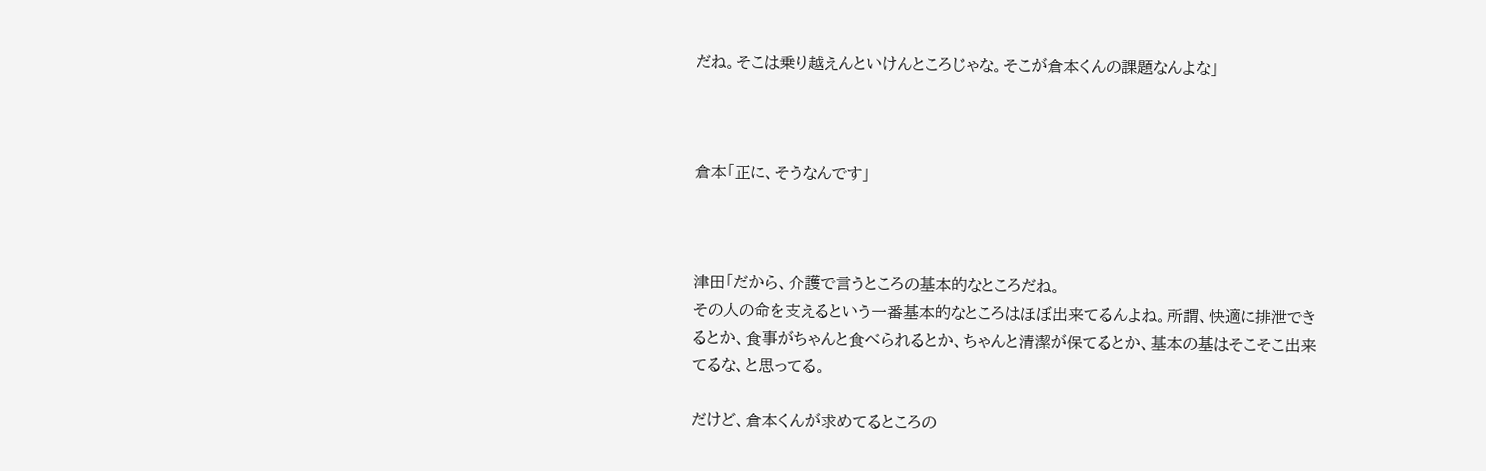だね。そこは乗り越えんといけんところじゃな。そこが倉本くんの課題なんよな」



倉本「正に、そうなんです」



津田「だから、介護で言うところの基本的なところだね。
その人の命を支えるという一番基本的なところはほぼ出来てるんよね。所謂、快適に排泄できるとか、食事がちゃんと食べられるとか、ちゃんと清潔が保てるとか、基本の基はそこそこ出来てるな、と思ってる。

だけど、倉本くんが求めてるところの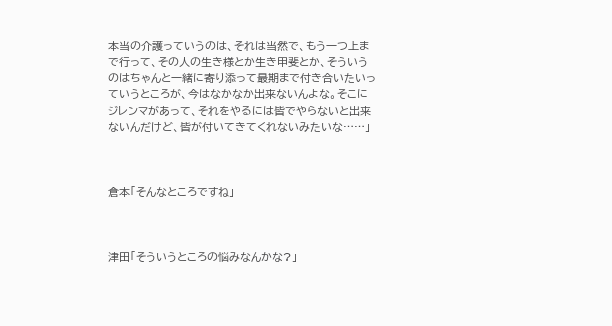本当の介護っていうのは、それは当然で、もう一つ上まで行って、その人の生き様とか生き甲斐とか、そういうのはちゃんと一緒に寄り添って最期まで付き合いたいっていうところが、今はなかなか出来ないんよな。そこにジレンマがあって、それをやるには皆でやらないと出来ないんだけど、皆が付いてきてくれないみたいな……」



倉本「そんなところですね」



津田「そういうところの悩みなんかな?」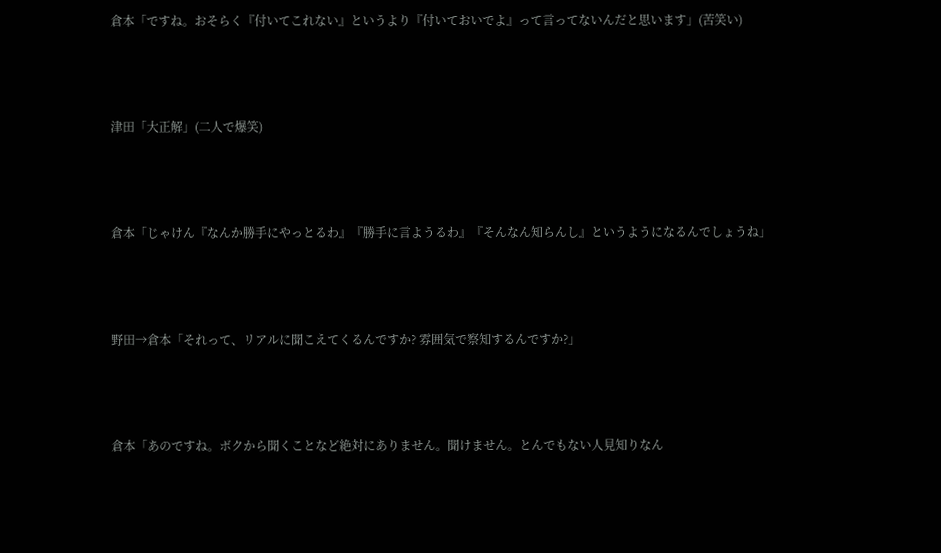倉本「ですね。おそらく『付いてこれない』というより『付いておいでよ』って言ってないんだと思います」(苦笑い)



津田「大正解」(二人で爆笑)



倉本「じゃけん『なんか勝手にやっとるわ』『勝手に言ようるわ』『そんなん知らんし』というようになるんでしょうね」



野田→倉本「それって、リアルに聞こえてくるんですか? 雰囲気で察知するんですか?」



倉本「あのですね。ボクから聞くことなど絶対にありません。聞けません。とんでもない人見知りなん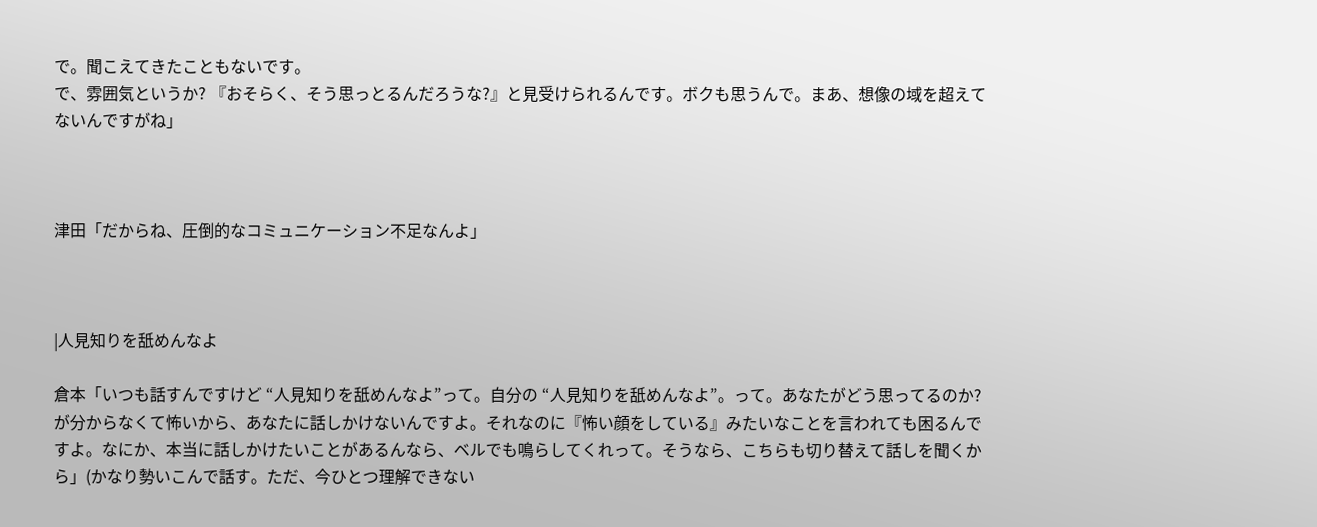で。聞こえてきたこともないです。
で、雰囲気というか? 『おそらく、そう思っとるんだろうな?』と見受けられるんです。ボクも思うんで。まあ、想像の域を超えてないんですがね」



津田「だからね、圧倒的なコミュニケーション不足なんよ」



|人見知りを舐めんなよ

倉本「いつも話すんですけど “人見知りを舐めんなよ”って。自分の “人見知りを舐めんなよ”。って。あなたがどう思ってるのか? が分からなくて怖いから、あなたに話しかけないんですよ。それなのに『怖い顔をしている』みたいなことを言われても困るんですよ。なにか、本当に話しかけたいことがあるんなら、ベルでも鳴らしてくれって。そうなら、こちらも切り替えて話しを聞くから」(かなり勢いこんで話す。ただ、今ひとつ理解できない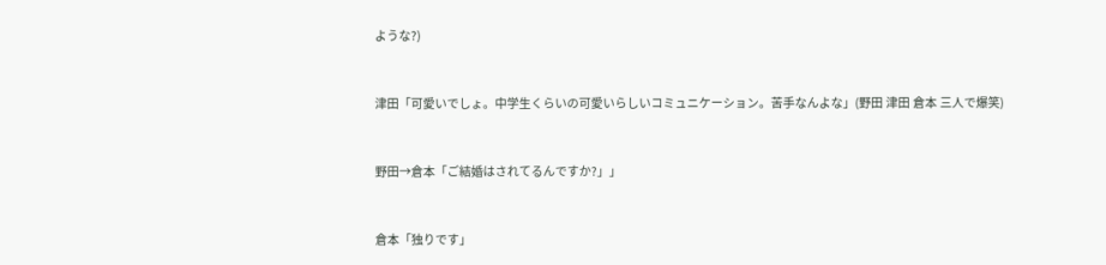ような?)



津田「可愛いでしょ。中学生くらいの可愛いらしいコミュニケーション。苦手なんよな」(野田 津田 倉本 三人で爆笑)



野田→倉本「ご結婚はされてるんですか?」」



倉本「独りです」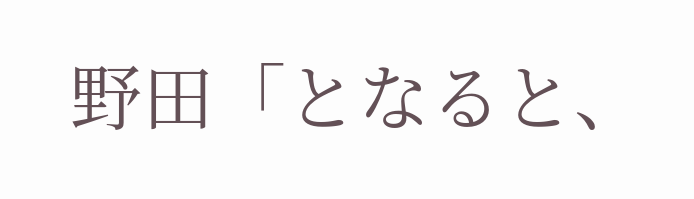野田「となると、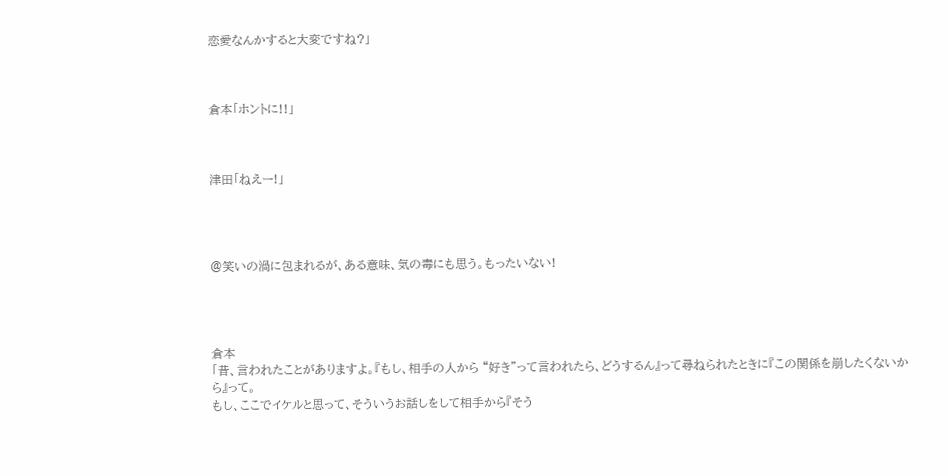恋愛なんかすると大変ですね?」



倉本「ホントに!!」



津田「ねえー!」




@笑いの渦に包まれるが、ある意味、気の毒にも思う。もったいない!




倉本
「昔、言われたことがありますよ。『もし、相手の人から “好き”って言われたら、どうするん』って尋ねられたときに『この関係を崩したくないから』って。
もし、ここでイケルと思って、そういうお話しをして相手から『そう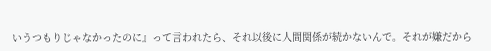いうつもりじゃなかったのに』って言われたら、それ以後に人間関係が続かないんで。それが嫌だから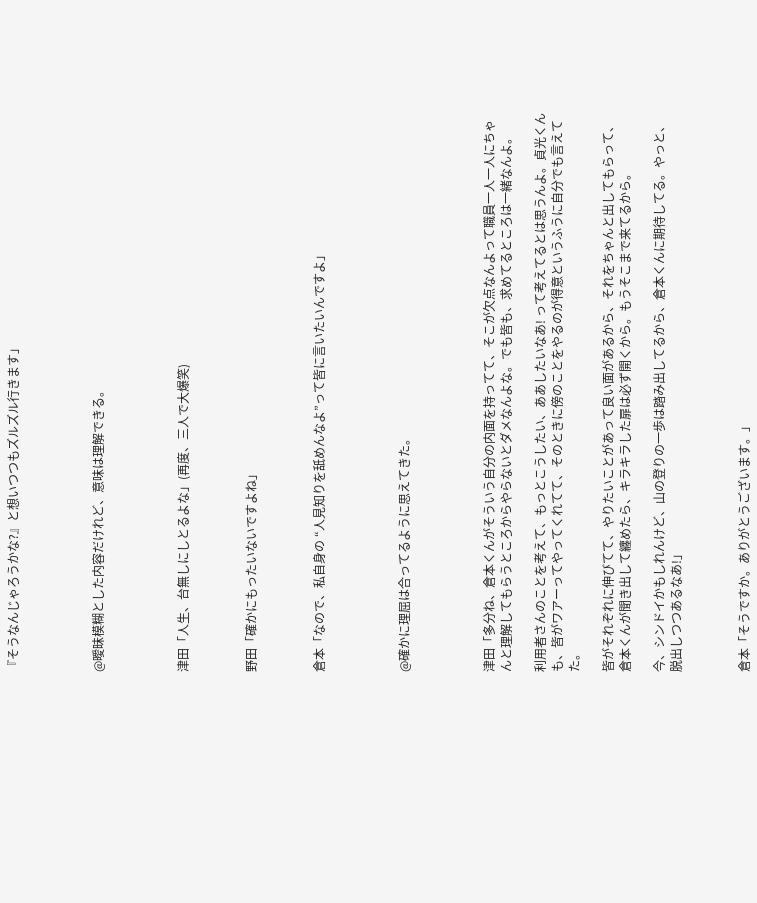『そうなんじゃろうかな?』と想いつつもズルズル行きます」




@曖昧模糊とした内容だけれど、意味は理解できる。




津田「人生、台無しにしとるよな」(再度、三人で大爆笑)



野田「確かにもったいないですよね」



倉本「なので、私自身の “人見知りを舐めんなよ”って皆に言いたいんですよ」




@確かに理屈は合ってるように思えてきた。




津田「多分ね、倉本くんがそういう自分の内面を持ってて、そこが欠点なんよって職員一人一人にちゃんと理解してもらうところからやらないとダメなんよな。でも皆も、求めてるところは一緒なんよ。

利用者さんのことを考えて、もっとこうしたい、ああしたいなあ! って考えてるとは思うんよ。貞光くんも、皆がワアーってやってくれてて、そのときに傍のことをやるのが得意というふうに自分でも言えてた。

皆がそれぞれに伸びてて、やりたいことがあって良い面があるから、それをちゃんと出してもらって、倉本くんが聞き出して纏めたら、キラキラした扉は必ず開くから。もうそこまで来てるから。

今、シンドイかもしれんけど、山の登りの一歩は踏み出してるから、倉本くんに期待してる。やっと、脱出しつつあるなあ!」



倉本「そうですか。ありがとうございます。」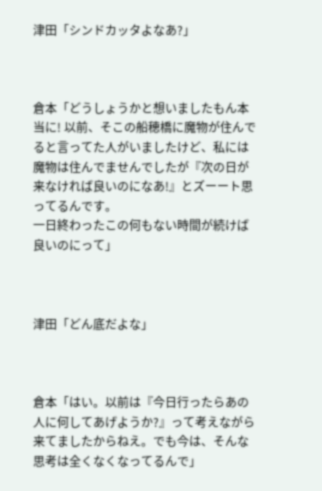津田「シンドカッタよなあ?」



倉本「どうしょうかと想いましたもん本当に! 以前、そこの船穂橋に魔物が住んでると言ってた人がいましたけど、私には魔物は住んでませんでしたが『次の日が来なければ良いのになあ!』とズーート思ってるんです。
一日終わったこの何もない時間が続けば良いのにって」



津田「どん底だよな」



倉本「はい。以前は『今日行ったらあの人に何してあげようか?』って考えながら来てましたからねえ。でも今は、そんな思考は全くなくなってるんで」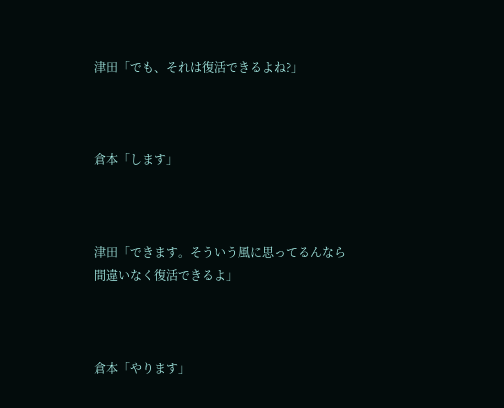津田「でも、それは復活できるよね?」



倉本「します」



津田「できます。そういう風に思ってるんなら間違いなく復活できるよ」



倉本「やります」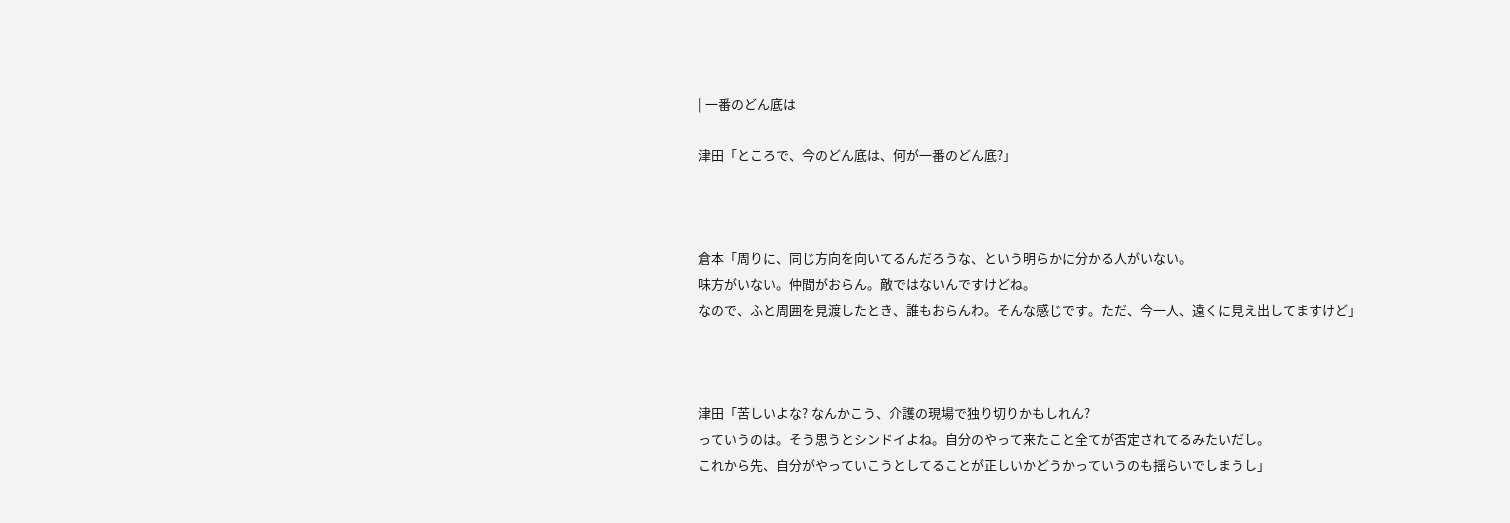| 一番のどん底は

津田「ところで、今のどん底は、何が一番のどん底?」



倉本「周りに、同じ方向を向いてるんだろうな、という明らかに分かる人がいない。
味方がいない。仲間がおらん。敵ではないんですけどね。
なので、ふと周囲を見渡したとき、誰もおらんわ。そんな感じです。ただ、今一人、遠くに見え出してますけど」



津田「苦しいよな? なんかこう、介護の現場で独り切りかもしれん?
っていうのは。そう思うとシンドイよね。自分のやって来たこと全てが否定されてるみたいだし。
これから先、自分がやっていこうとしてることが正しいかどうかっていうのも揺らいでしまうし」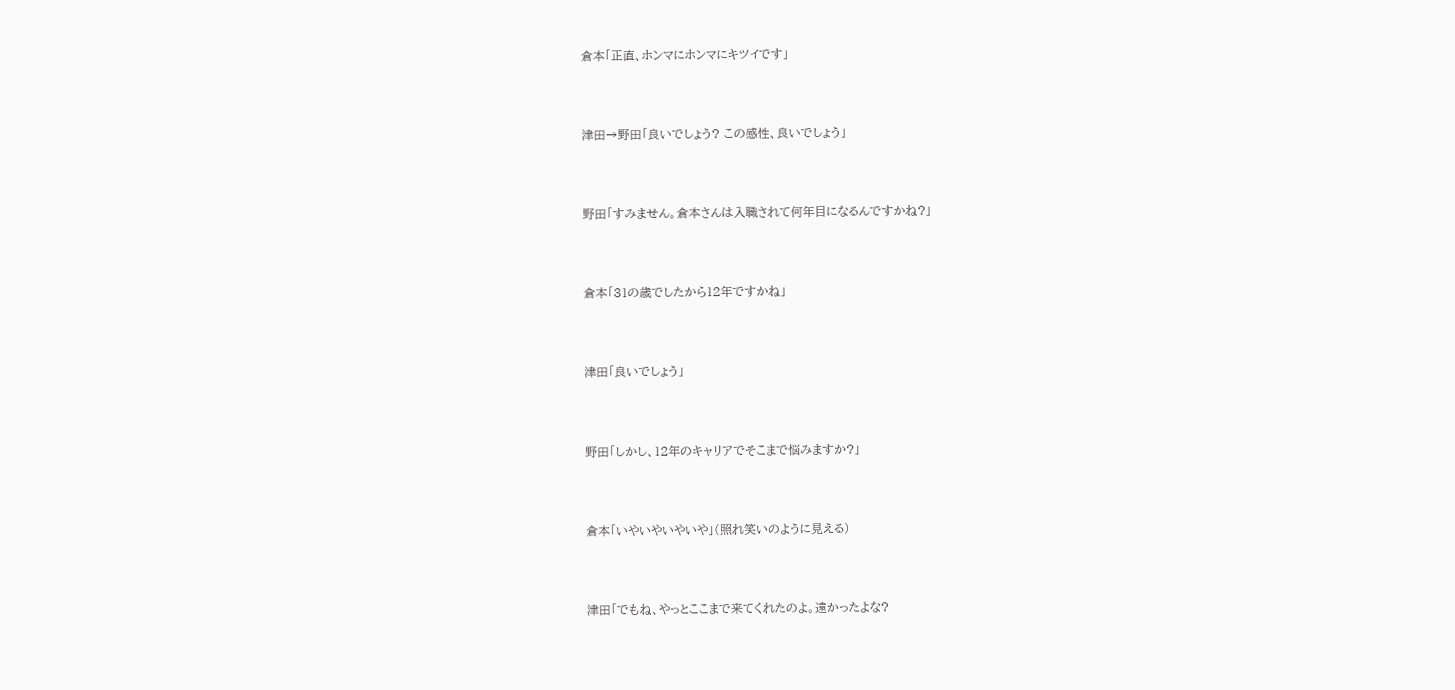倉本「正直、ホンマにホンマにキツイです」



津田→野田「良いでしょう? この感性、良いでしょう」



野田「すみません。倉本さんは入職されて何年目になるんですかね?」



倉本「31の歳でしたから12年ですかね」



津田「良いでしょう」



野田「しかし、12年のキャリアでそこまで悩みますか?」



倉本「いやいやいやいや」(照れ笑いのように見える)



津田「でもね、やっとここまで来てくれたのよ。遠かったよな?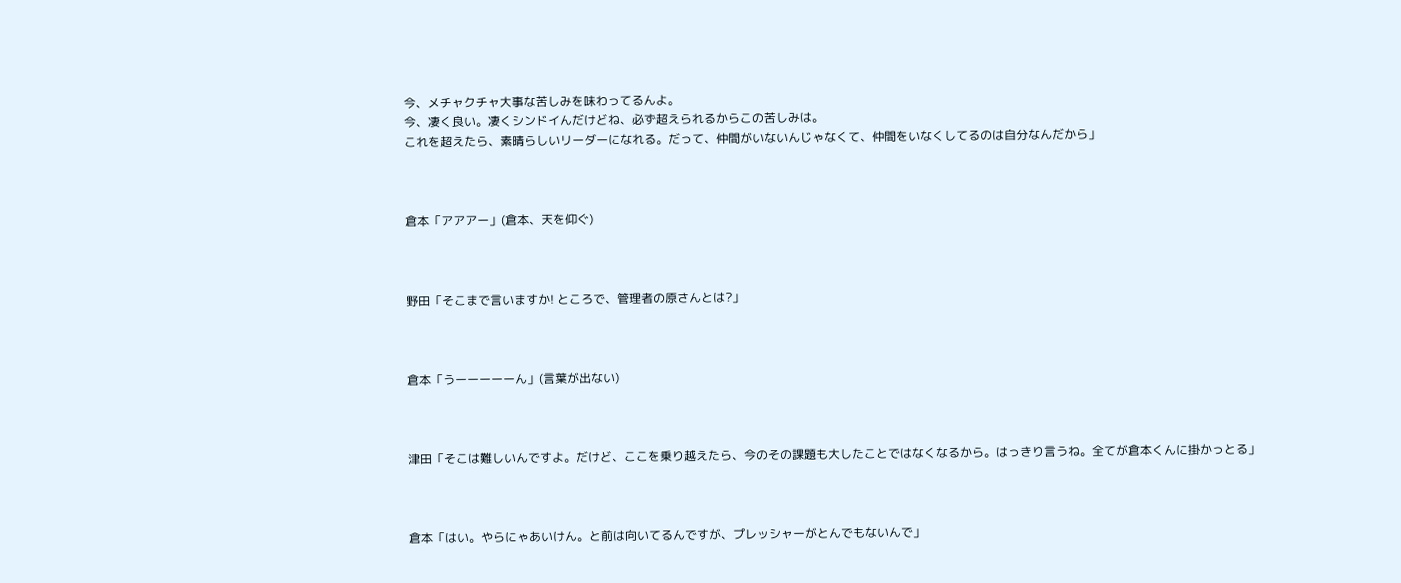今、メチャクチャ大事な苦しみを味わってるんよ。
今、凄く良い。凄くシンドイんだけどね、必ず超えられるからこの苦しみは。
これを超えたら、素晴らしいリーダーになれる。だって、仲間がいないんじゃなくて、仲間をいなくしてるのは自分なんだから」



倉本「アアアー」(倉本、天を仰ぐ)



野田「そこまで言いますか! ところで、管理者の原さんとは?」



倉本「うーーーーーん」(言葉が出ない)



津田「そこは難しいんですよ。だけど、ここを乗り越えたら、今のその課題も大したことではなくなるから。はっきり言うね。全てが倉本くんに掛かっとる」



倉本「はい。やらにゃあいけん。と前は向いてるんですが、プレッシャーがとんでもないんで」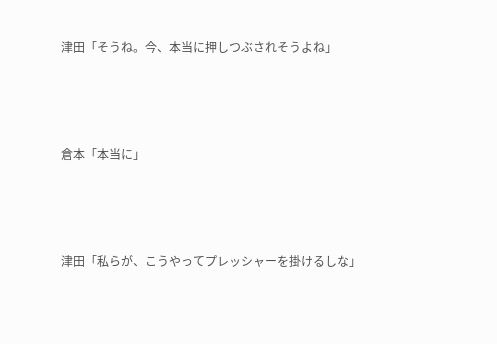津田「そうね。今、本当に押しつぶされそうよね」



倉本「本当に」



津田「私らが、こうやってプレッシャーを掛けるしな」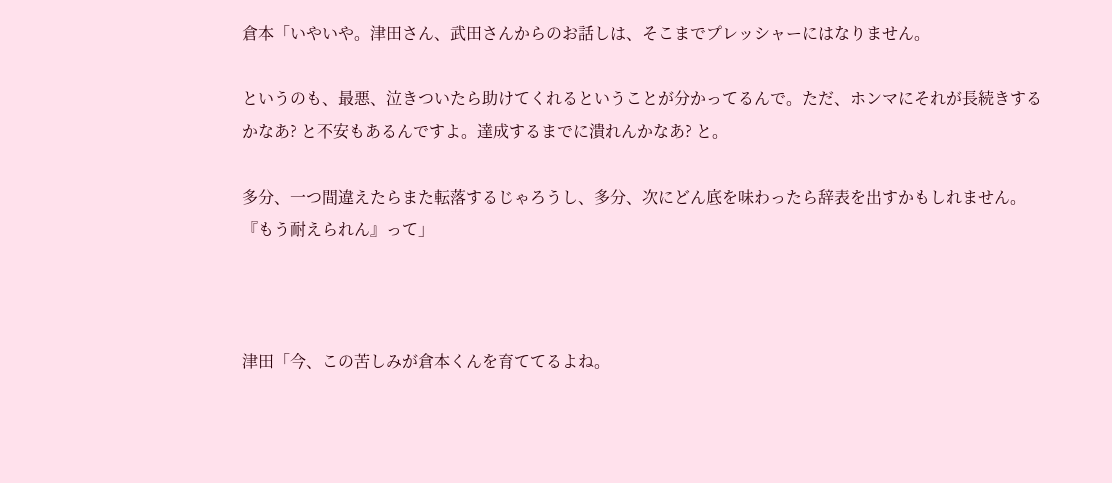倉本「いやいや。津田さん、武田さんからのお話しは、そこまでプレッシャーにはなりません。

というのも、最悪、泣きついたら助けてくれるということが分かってるんで。ただ、ホンマにそれが長続きするかなあ? と不安もあるんですよ。達成するまでに潰れんかなあ? と。

多分、一つ間違えたらまた転落するじゃろうし、多分、次にどん底を味わったら辞表を出すかもしれません。『もう耐えられん』って」



津田「今、この苦しみが倉本くんを育ててるよね。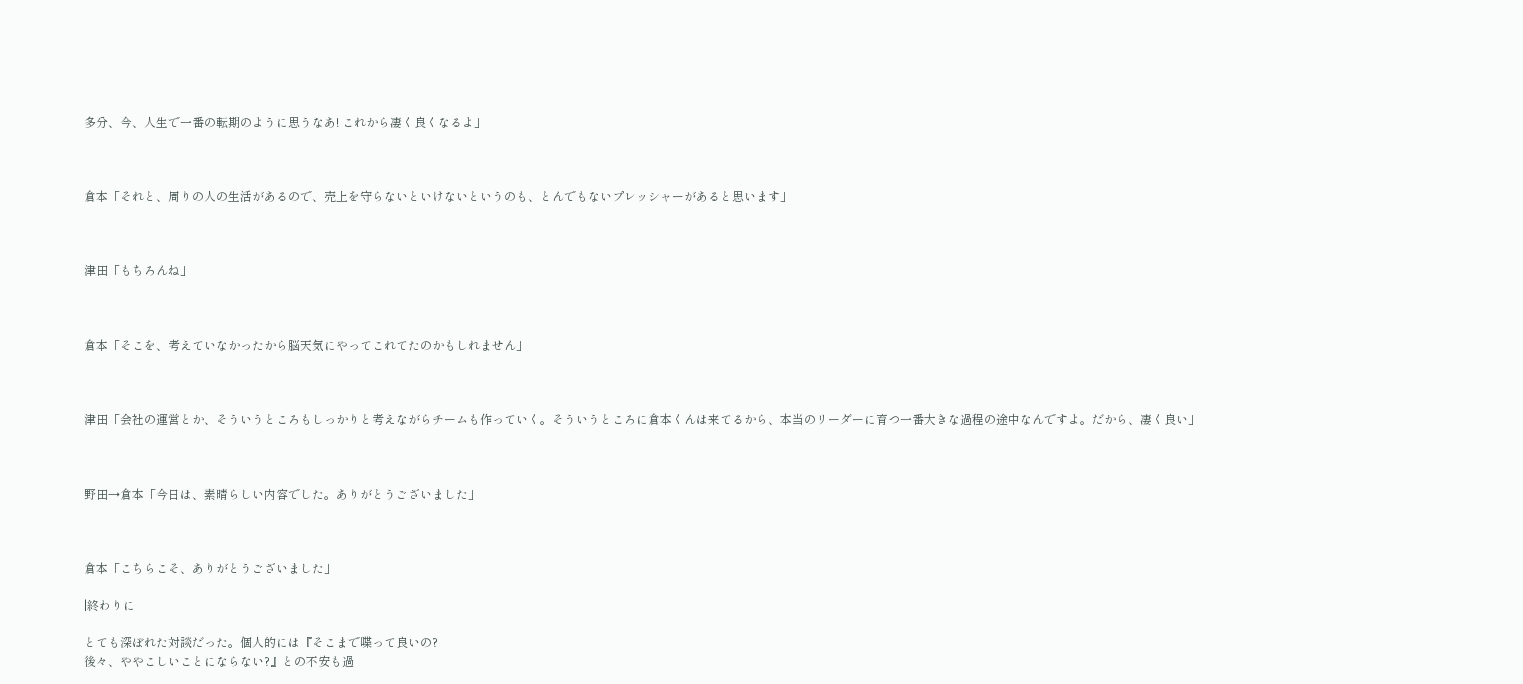多分、今、人生で一番の転期のように思うなあ! これから凄く良くなるよ」



倉本「それと、周りの人の生活があるので、売上を守らないといけないというのも、とんでもないプレッシャーがあると思います」



津田「もちろんね」



倉本「そこを、考えていなかったから脳天気にやってこれてたのかもしれません」



津田「会社の運営とか、そういうところもしっかりと考えながらチームも作っていく。そういうところに倉本くんは来てるから、本当のリーダーに育つ一番大きな過程の途中なんですよ。だから、凄く良い」



野田→倉本「今日は、素晴らしい内容でした。ありがとうございました」



倉本「こちらこそ、ありがとうございました」

|終わりに

とても深ぼれた対談だった。個人的には『そこまで喋って良いの?
後々、ややこしいことにならない?』との不安も過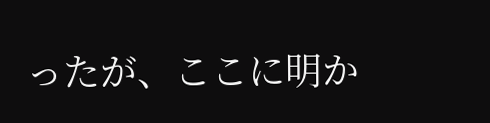ったが、ここに明か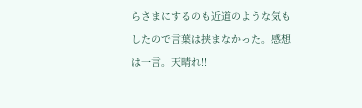らさまにするのも近道のような気もしたので言葉は挟まなかった。感想は一言。天晴れ!!